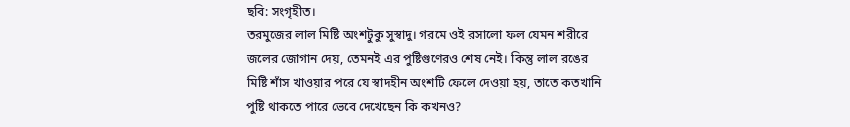ছবি: সংগৃহীত।
তরমুজের লাল মিষ্টি অংশটুকু সুস্বাদু। গরমে ওই রসালো ফল যেমন শরীরে জলের জোগান দেয়, তেমনই এর পুষ্টিগুণেরও শেষ নেই। কিন্তু লাল রঙের মিষ্টি শাঁস খাওয়ার পরে যে স্বাদহীন অংশটি ফেলে দেওয়া হয়, তাতে কতখানি পুষ্টি থাকতে পারে ভেবে দেখেছেন কি কখনও?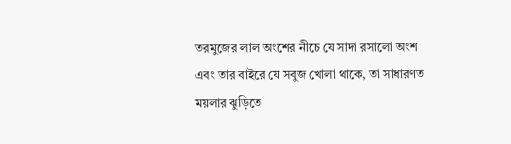তরমুজের লাল অংশের নীচে যে সাদা রসালো অংশ এবং তার বাইরে যে সবুজ খোলা থাকে, তা সাধারণত ময়লার ঝুড়িতে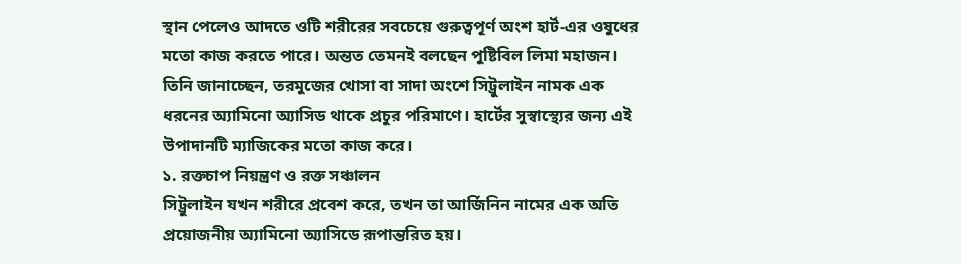স্থান পেলেও আদতে ওটি শরীরের সবচেয়ে গুরুত্বপূর্ণ অংশ হার্ট-এর ওষুধের মতো কাজ করতে পারে। অন্তত তেমনই বলছেন পুষ্টিবিল লিমা মহাজন। তিনি জানাচ্ছেন, তরমুজের খোসা বা সাদা অংশে সিট্রুলাইন নামক এক ধরনের অ্যামিনো অ্যাসিড থাকে প্রচুর পরিমাণে। হার্টের সুস্বাস্থ্যের জন্য এই উপাদানটি ম্যাজিকের মতো কাজ করে।
১. রক্তচাপ নিয়ন্ত্রণ ও রক্ত সঞ্চালন
সিট্রুলাইন যখন শরীরে প্রবেশ করে, তখন তা আর্জিনিন নামের এক অতি প্রয়োজনীয় অ্যামিনো অ্যাসিডে রূপান্তরিত হয়।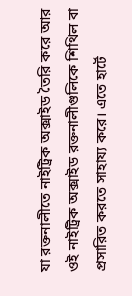যা রক্তনালীতে নাইট্রিক অক্সাইড তৈরি করে আর ওই নাইট্রিক অক্সাইড রক্তনালীগুলিকে শিথিল বা প্রসারিত করতে সাহায্য করে। এতে হার্টে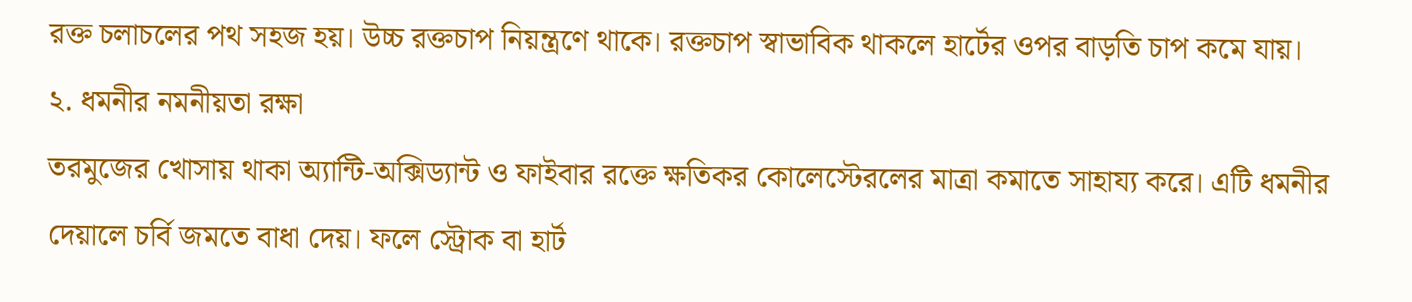রক্ত চলাচলের পথ সহজ হয়। উচ্চ রক্তচাপ নিয়ন্ত্রণে থাকে। রক্তচাপ স্বাভাবিক থাকলে হার্টের ওপর বাড়তি চাপ কমে যায়।
২. ধমনীর নমনীয়তা রক্ষা
তরমুজের খোসায় থাকা অ্যান্টি-অক্সিড্যান্ট ও ফাইবার রক্তে ক্ষতিকর কোলেস্টেরলের মাত্রা কমাতে সাহায্য করে। এটি ধমনীর দেয়ালে চর্বি জমতে বাধা দেয়। ফলে স্ট্রোক বা হার্ট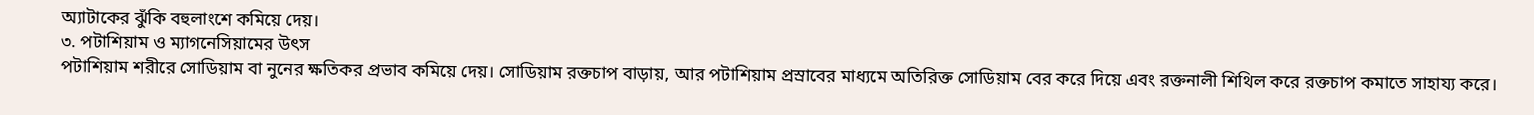অ্যাটাকের ঝুঁকি বহুলাংশে কমিয়ে দেয়।
৩. পটাশিয়াম ও ম্যাগনেসিয়ামের উৎস
পটাশিয়াম শরীরে সোডিয়াম বা নুনের ক্ষতিকর প্রভাব কমিয়ে দেয়। সোডিয়াম রক্তচাপ বাড়ায়, আর পটাশিয়াম প্রস্রাবের মাধ্যমে অতিরিক্ত সোডিয়াম বের করে দিয়ে এবং রক্তনালী শিথিল করে রক্তচাপ কমাতে সাহায্য করে।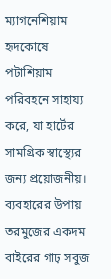ম্যাগনেশিয়াম হৃদকোষে পটাশিয়াম পরিবহনে সাহায্য করে, যা হার্টের সামগ্রিক স্বাস্থ্যের জন্য প্রয়োজনীয়।
ব্যবহারের উপায়
তরমুজের একদম বাইরের গাঢ় সবুজ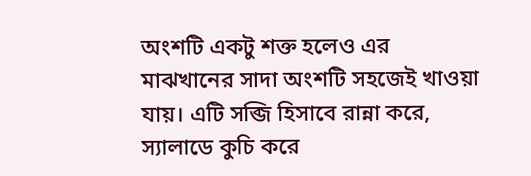অংশটি একটু শক্ত হলেও এর মাঝখানের সাদা অংশটি সহজেই খাওয়া যায়। এটি সব্জি হিসাবে রান্না করে, স্যালাডে কুচি করে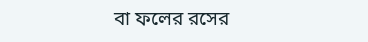বা ফলের রসের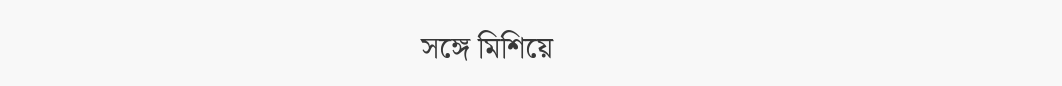সঙ্গে মিশিয়ে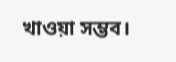খাওয়া সম্ভব।